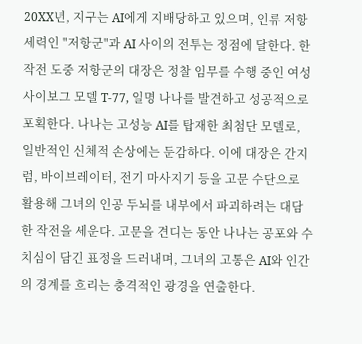20XX년, 지구는 AI에게 지배당하고 있으며, 인류 저항 세력인 "저항군"과 AI 사이의 전투는 정점에 달한다. 한 작전 도중 저항군의 대장은 정찰 임무를 수행 중인 여성 사이보그 모델 T-77, 일명 나나를 발견하고 성공적으로 포획한다. 나나는 고성능 AI를 탑재한 최첨단 모델로, 일반적인 신체적 손상에는 둔감하다. 이에 대장은 간지럼, 바이브레이터, 전기 마사지기 등을 고문 수단으로 활용해 그녀의 인공 두뇌를 내부에서 파괴하려는 대담한 작전을 세운다. 고문을 견디는 동안 나나는 공포와 수치심이 담긴 표정을 드러내며, 그녀의 고통은 AI와 인간의 경계를 흐리는 충격적인 광경을 연출한다.